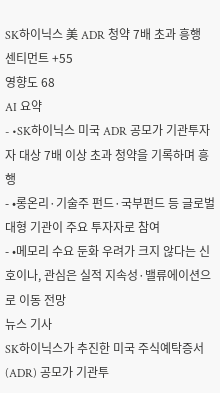SK하이닉스 美 ADR 청약 7배 초과 흥행
센티먼트 +55
영향도 68
AI 요약
- •SK하이닉스 미국 ADR 공모가 기관투자자 대상 7배 이상 초과 청약을 기록하며 흥행
- •롱온리·기술주 펀드·국부펀드 등 글로벌 대형 기관이 주요 투자자로 참여
- •메모리 수요 둔화 우려가 크지 않다는 신호이나, 관심은 실적 지속성·밸류에이션으로 이동 전망
뉴스 기사
SK하이닉스가 추진한 미국 주식예탁증서(ADR) 공모가 기관투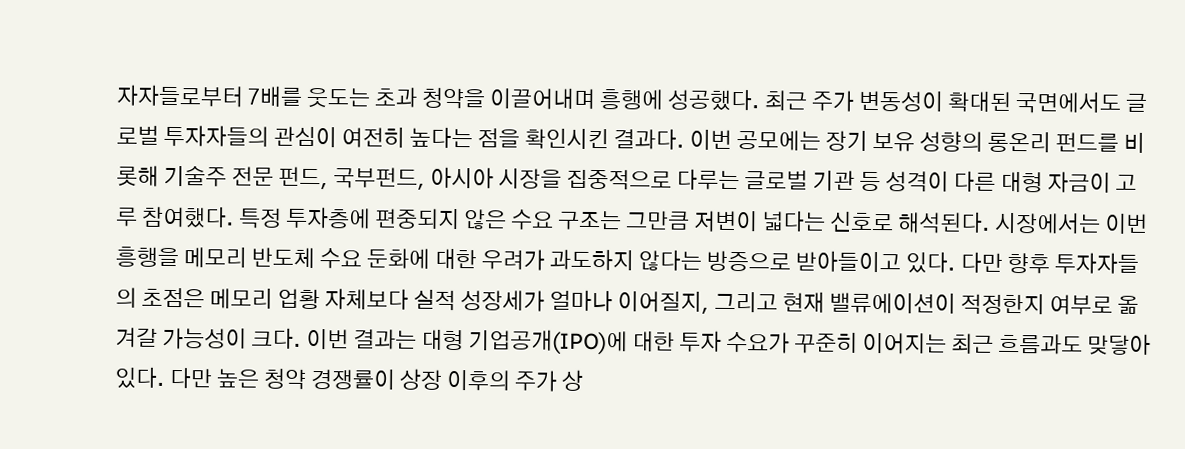자자들로부터 7배를 웃도는 초과 청약을 이끌어내며 흥행에 성공했다. 최근 주가 변동성이 확대된 국면에서도 글로벌 투자자들의 관심이 여전히 높다는 점을 확인시킨 결과다. 이번 공모에는 장기 보유 성향의 롱온리 펀드를 비롯해 기술주 전문 펀드, 국부펀드, 아시아 시장을 집중적으로 다루는 글로벌 기관 등 성격이 다른 대형 자금이 고루 참여했다. 특정 투자층에 편중되지 않은 수요 구조는 그만큼 저변이 넓다는 신호로 해석된다. 시장에서는 이번 흥행을 메모리 반도체 수요 둔화에 대한 우려가 과도하지 않다는 방증으로 받아들이고 있다. 다만 향후 투자자들의 초점은 메모리 업황 자체보다 실적 성장세가 얼마나 이어질지, 그리고 현재 밸류에이션이 적정한지 여부로 옮겨갈 가능성이 크다. 이번 결과는 대형 기업공개(IPO)에 대한 투자 수요가 꾸준히 이어지는 최근 흐름과도 맞닿아 있다. 다만 높은 청약 경쟁률이 상장 이후의 주가 상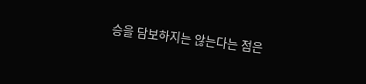승을 담보하지는 않는다는 점은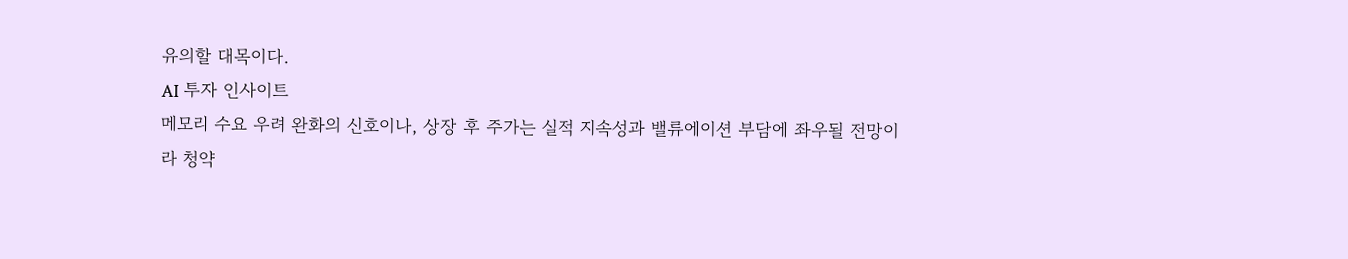유의할 대목이다.
AI 투자 인사이트
메모리 수요 우려 완화의 신호이나, 상장 후 주가는 실적 지속성과 밸류에이션 부담에 좌우될 전망이라 청약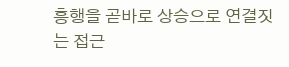흥행을 곧바로 상승으로 연결짓는 접근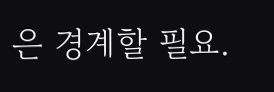은 경계할 필요.